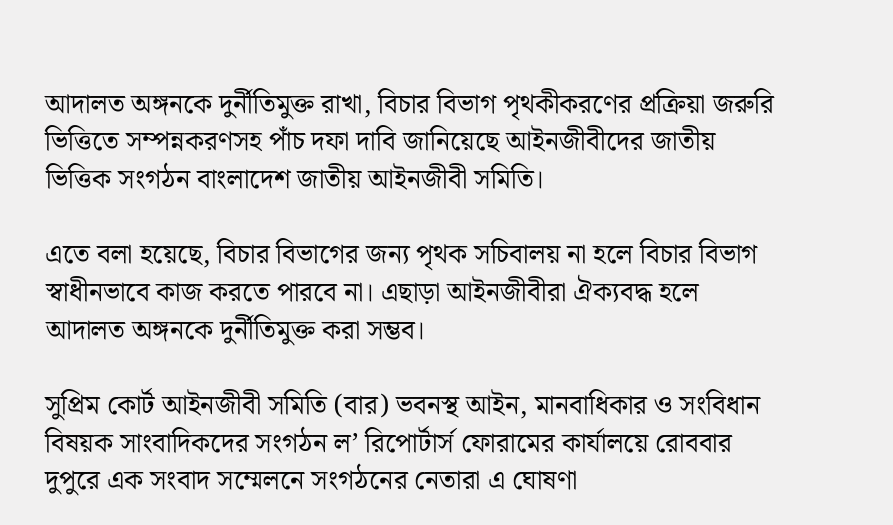আদালত অঙ্গনকে দুর্নীতিমুক্ত রাখা, বিচার বিভাগ পৃথকীকরণের প্রক্রিয়া জরুরি ভিত্তিতে সম্পন্নকরণসহ পাঁচ দফা দাবি জানিয়েছে আইনজীবীদের জাতীয় ভিত্তিক সংগঠন বাংলাদেশ জাতীয় আইনজীবী সমিতি।

এতে বলা হয়েছে, বিচার বিভাগের জন্য পৃথক সচিবালয় না হলে বিচার বিভাগ স্বাধীনভাবে কাজ করতে পারবে না। এছাড়া আইনজীবীরা ঐক্যবদ্ধ হলে আদালত অঙ্গনকে দুর্নীতিমুক্ত করা সম্ভব।

সুপ্রিম কোর্ট আইনজীবী সমিতি (বার) ভবনস্থ আইন, মানবাধিকার ও সংবিধান বিষয়ক সাংবাদিকদের সংগঠন ল’ রিপোর্টার্স ফোরামের কার্যালয়ে রোববার দুপুরে এক সংবাদ সম্মেলনে সংগঠনের নেতারা এ ঘোষণা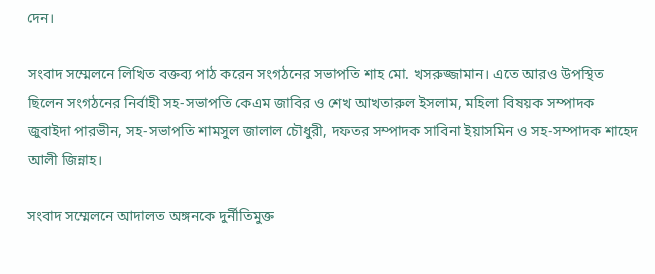দেন।

সংবাদ সম্মেলনে লিখিত বক্তব্য পাঠ করেন সংগঠনের সভাপতি শাহ মো. খসরুজ্জামান। এতে আরও উপস্থিত ছিলেন সংগঠনের নির্বাহী সহ-সভাপতি কেএম জাবির ও শেখ আখতারুল ইসলাম, মহিলা বিষয়ক সম্পাদক জুবাইদা পারভীন, সহ-সভাপতি শামসুল জালাল চৌধুরী, দফতর সম্পাদক সাবিনা ইয়াসমিন ও সহ-সম্পাদক শাহেদ আলী জিন্নাহ।

সংবাদ সম্মেলনে আদালত অঙ্গনকে দুর্নীতিমুক্ত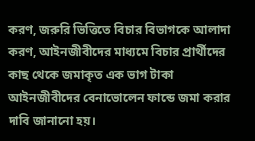করণ, জরুরি ভিত্তিতে বিচার বিভাগকে আলাদা করণ, আইনজীবীদের মাধ্যমে বিচার প্রার্থীদের কাছ থেকে জমাকৃত এক ভাগ টাকা আইনজীবীদের বেনাভোলেন ফান্ডে জমা করার দাবি জানানো হয়।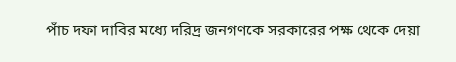পাঁচ দফা দাবির মধ্যে দরিদ্র জনগণকে সরকারের পক্ষ থেকে দেয়া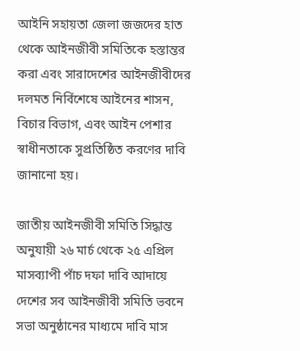আইনি সহায়তা জেলা জজদের হাত থেকে আইনজীবী সমিতিকে হস্তান্তর করা এবং সারাদেশের আইনজীবীদের দলমত নির্বিশেষে আইনের শাসন, বিচার বিভাগ, এবং আইন পেশার স্বাধীনতাকে সুপ্রতিষ্ঠিত করণের দাবি জানানো হয়।

জাতীয় আইনজীবী সমিতি সিদ্ধান্ত অনুযায়ী ২৬ মার্চ থেকে ২৫ এপ্রিল মাসব্যাপী পাঁচ দফা দাবি আদায়ে দেশের সব আইনজীবী সমিতি ভবনে সভা অনুষ্ঠানের মাধ্যমে দাবি মাস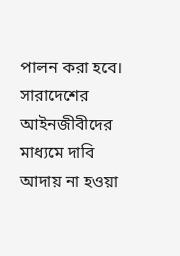পালন করা হবে। সারাদেশের আইনজীবীদের মাধ্যমে দাবি আদায় না হওয়া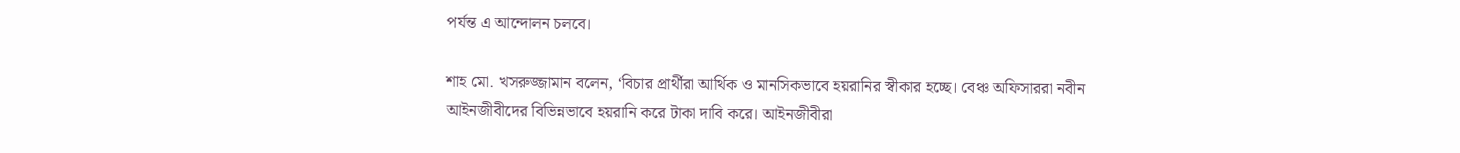পর্যন্ত এ আন্দোলন চলবে।

শাহ মো. খসরুজ্জামান বলেন, ‘বিচার প্রার্থীরা আর্থিক ও মানসিকভাবে হয়রানির স্বীকার হচ্ছে। বেঞ্চ অফিসাররা নবীন আইনজীবীদের বিভিন্নভাবে হয়রানি করে টাকা দাবি করে। আইনজীবীরা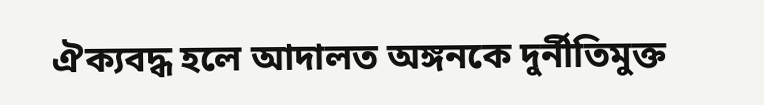ঐক্যবদ্ধ হলে আদালত অঙ্গনকে দুর্নীতিমুক্ত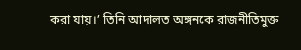করা যায়।’ তিনি আদালত অঙ্গনকে রাজনীতিমুক্ত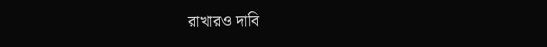রাখারও দাবি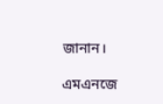জানান।

এমএনজে